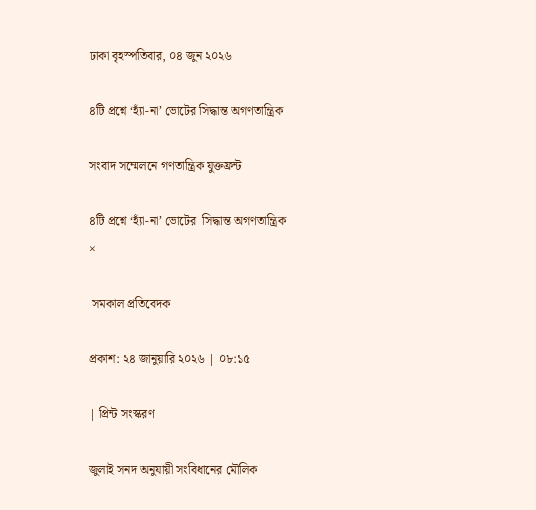ঢাকা বৃহস্পতিবার, ০৪ জুন ২০২৬

৪টি প্রশ্নে ‘হ্যাঁ-না’ ভোটের সিদ্ধান্ত অগণতান্ত্রিক

সংবাদ সম্মেলনে গণতান্ত্রিক যুক্তফ্রন্ট

৪টি প্রশ্নে ‘হ্যাঁ-না’ ভোটের  সিদ্ধান্ত অগণতান্ত্রিক
×

 সমকাল প্রতিবেদক

প্রকাশ: ২৪ জানুয়ারি ২০২৬ | ০৮:১৫

| প্রিন্ট সংস্করণ

জুলাই সনদ অনুযায়ী সংবিধানের মৌলিক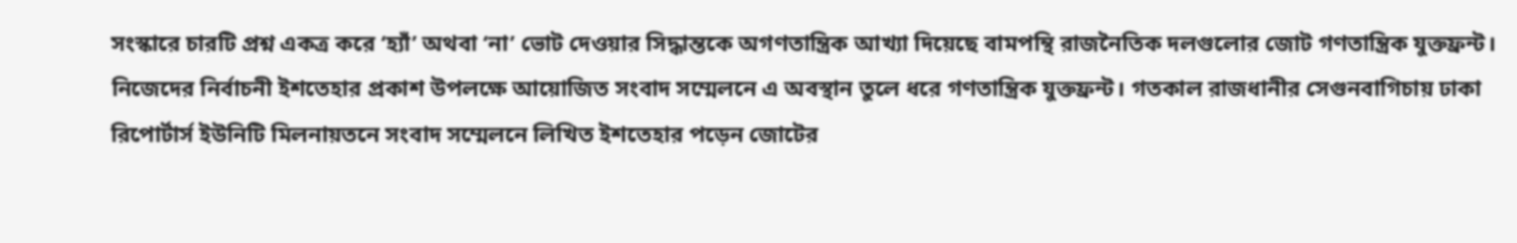সংস্কারে চারটি প্রশ্ন একত্র করে ‘হ্যাঁ’ অথবা ‘না’ ভোট দেওয়ার সিদ্ধান্তকে অগণতান্ত্রিক আখ্যা দিয়েছে বামপন্থি রাজনৈতিক দলগুলোর জোট গণতান্ত্রিক যুক্তফ্রন্ট। নিজেদের নির্বাচনী ইশতেহার প্রকাশ উপলক্ষে আয়োজিত সংবাদ সম্মেলনে এ অবস্থান তুলে ধরে গণতান্ত্রিক যুক্তফ্রন্ট। গতকাল রাজধানীর সেগুনবাগিচায় ঢাকা রিপোর্টার্স ইউনিটি মিলনায়তনে সংবাদ সম্মেলনে লিখিত ইশতেহার পড়েন জোটের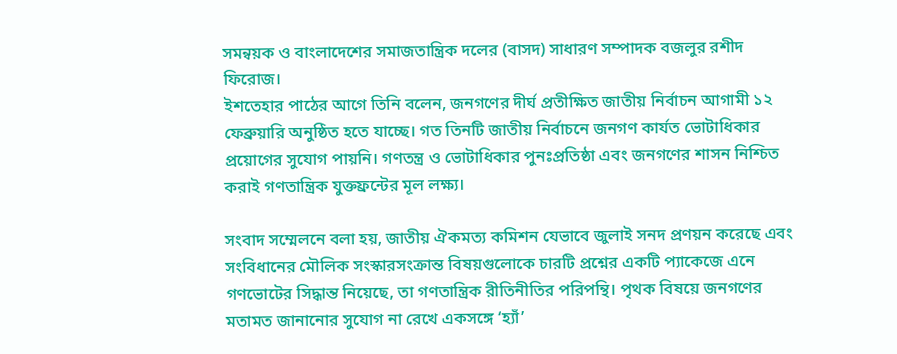সমন্বয়ক ও বাংলাদেশের সমাজতান্ত্রিক দলের (বাসদ) সাধারণ সম্পাদক বজলুর রশীদ ফিরোজ।
ইশতেহার পাঠের আগে তিনি বলেন, জনগণের দীর্ঘ প্রতীক্ষিত জাতীয় নির্বাচন আগামী ১২ ফেব্রুয়ারি অনুষ্ঠিত হতে যাচ্ছে। গত তিনটি জাতীয় নির্বাচনে জনগণ কার্যত ভোটাধিকার প্রয়োগের সুযোগ পায়নি। গণতন্ত্র ও ভোটাধিকার পুনঃপ্রতিষ্ঠা এবং জনগণের শাসন নিশ্চিত করাই গণতান্ত্রিক যুক্তফ্রন্টের মূল লক্ষ্য।

সংবাদ সম্মেলনে বলা হয়, জাতীয় ঐকমত্য কমিশন যেভাবে জুলাই সনদ প্রণয়ন করেছে এবং সংবিধানের মৌলিক সংস্কারসংক্রান্ত বিষয়গুলোকে চারটি প্রশ্নের একটি প্যাকেজে এনে গণভোটের সিদ্ধান্ত নিয়েছে, তা গণতান্ত্রিক রীতিনীতির পরিপন্থি। পৃথক বিষয়ে জনগণের মতামত জানানোর সুযোগ না রেখে একসঙ্গে ‘হ্যাঁ’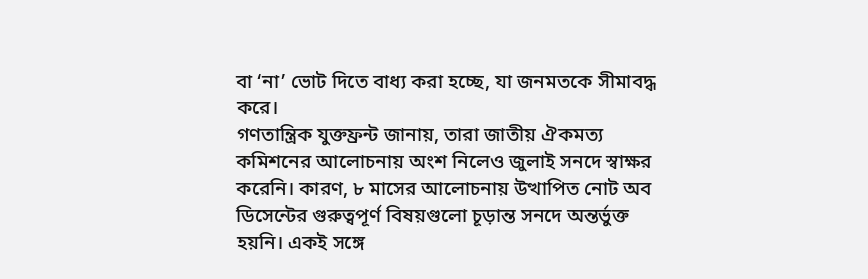বা ‘না’ ভোট দিতে বাধ্য করা হচ্ছে, যা জনমতকে সীমাবদ্ধ করে।
গণতান্ত্রিক যুক্তফ্রন্ট জানায়, তারা জাতীয় ঐকমত্য কমিশনের আলোচনায় অংশ নিলেও জুলাই সনদে স্বাক্ষর করেনি। কারণ, ৮ মাসের আলোচনায় উত্থাপিত নোট অব ডিসেন্টের গুরুত্বপূর্ণ বিষয়গুলো চূড়ান্ত সনদে অন্তর্ভুক্ত হয়নি। একই সঙ্গে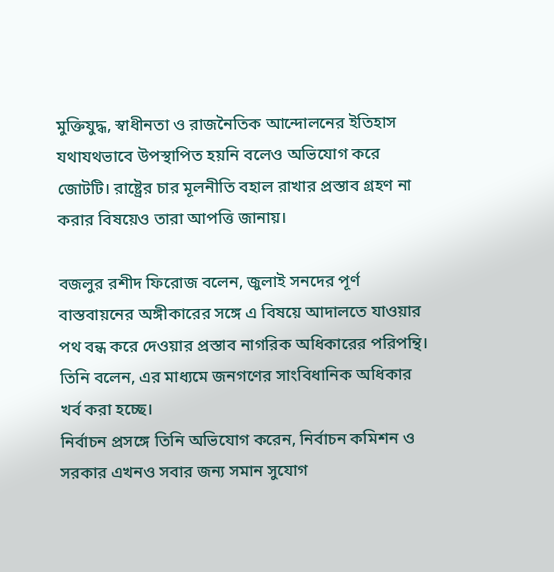মুক্তিযুদ্ধ, স্বাধীনতা ও রাজনৈতিক আন্দোলনের ইতিহাস যথাযথভাবে উপস্থাপিত হয়নি বলেও অভিযোগ করে জোটটি। রাষ্ট্রের চার মূলনীতি বহাল রাখার প্রস্তাব গ্রহণ না করার বিষয়েও তারা আপত্তি জানায়।

বজলুর রশীদ ফিরোজ বলেন, জুলাই সনদের পূর্ণ বাস্তবায়নের অঙ্গীকারের সঙ্গে এ বিষয়ে আদালতে যাওয়ার পথ বন্ধ করে দেওয়ার প্রস্তাব নাগরিক অধিকারের পরিপন্থি। তিনি বলেন, এর মাধ্যমে জনগণের সাংবিধানিক অধিকার খর্ব করা হচ্ছে।
নির্বাচন প্রসঙ্গে তিনি অভিযোগ করেন, নির্বাচন কমিশন ও সরকার এখনও সবার জন্য সমান সুযোগ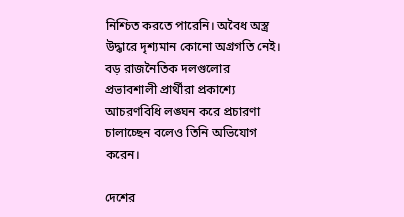নিশ্চিত করতে পারেনি। অবৈধ অস্ত্র উদ্ধারে দৃশ্যমান কোনো অগ্রগতি নেই। বড় রাজনৈতিক দলগুলোর প্রভাবশালী প্রার্থীরা প্রকাশ্যে আচরণবিধি লঙ্ঘন করে প্রচারণা চালাচ্ছেন বলেও তিনি অভিযোগ করেন।

দেশের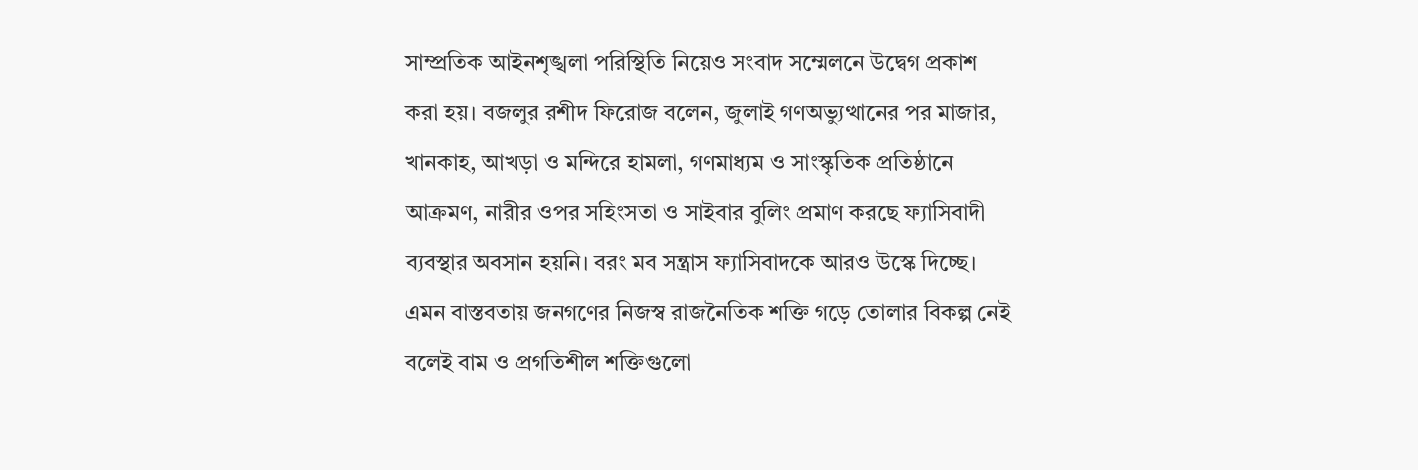সাম্প্রতিক আইনশৃঙ্খলা পরিস্থিতি নিয়েও সংবাদ সম্মেলনে উদ্বেগ প্রকাশ করা হয়। বজলুর রশীদ ফিরোজ বলেন, জুলাই গণঅভ্যুত্থানের পর মাজার, খানকাহ, আখড়া ও মন্দিরে হামলা, গণমাধ্যম ও সাংস্কৃতিক প্রতিষ্ঠানে আক্রমণ, নারীর ওপর সহিংসতা ও সাইবার বুলিং প্রমাণ করছে ফ্যাসিবাদী ব্যবস্থার অবসান হয়নি। বরং মব সন্ত্রাস ফ্যাসিবাদকে আরও উস্কে দিচ্ছে। এমন বাস্তবতায় জনগণের নিজস্ব রাজনৈতিক শক্তি গড়ে তোলার বিকল্প নেই বলেই বাম ও প্রগতিশীল শক্তিগুলো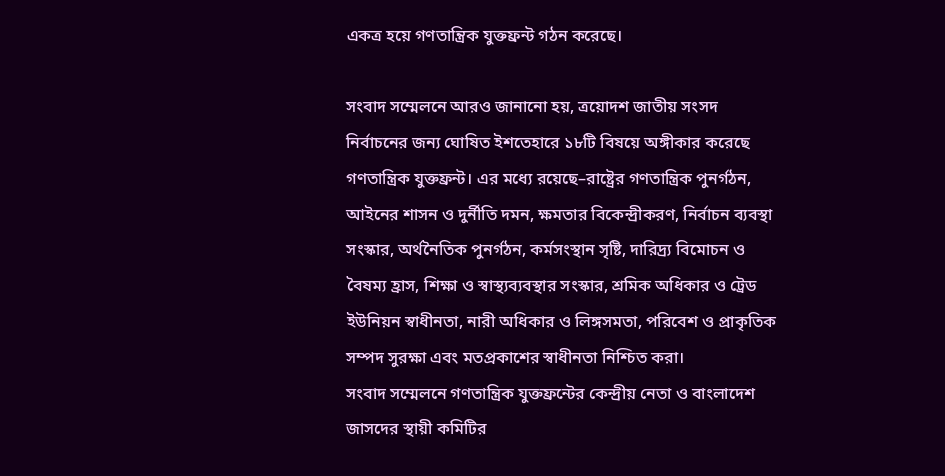একত্র হয়ে গণতান্ত্রিক যুক্তফ্রন্ট গঠন করেছে।

সংবাদ সম্মেলনে আরও জানানো হয়, ত্রয়োদশ জাতীয় সংসদ নির্বাচনের জন্য ঘোষিত ইশতেহারে ১৮টি বিষয়ে অঙ্গীকার করেছে গণতান্ত্রিক যুক্তফ্রন্ট। এর মধ্যে রয়েছে–রাষ্ট্রের গণতান্ত্রিক পুনর্গঠন, আইনের শাসন ও দুর্নীতি দমন, ক্ষমতার বিকেন্দ্রীকরণ, নির্বাচন ব্যবস্থা সংস্কার, অর্থনৈতিক পুনর্গঠন, কর্মসংস্থান সৃষ্টি, দারিদ্র্য বিমোচন ও বৈষম্য হ্রাস, শিক্ষা ও স্বাস্থ্যব্যবস্থার সংস্কার, শ্রমিক অধিকার ও ট্রেড ইউনিয়ন স্বাধীনতা, নারী অধিকার ও লিঙ্গসমতা, পরিবেশ ও প্রাকৃতিক সম্পদ সুরক্ষা এবং মতপ্রকাশের স্বাধীনতা নিশ্চিত করা।
সংবাদ সম্মেলনে গণতান্ত্রিক যুক্তফ্রন্টের কেন্দ্রীয় নেতা ও বাংলাদেশ জাসদের স্থায়ী কমিটির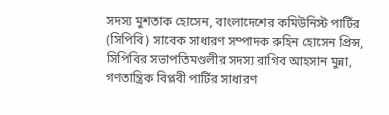সদস্য মুশতাক হোসেন, বাংলাদেশের কমিউনিস্ট পার্টির (সিপিবি) সাবেক সাধারণ সম্পাদক রুহিন হোসেন প্রিন্স, সিপিবির সভাপতিমণ্ডলীর সদস্য রাগিব আহসান মুন্না, গণতান্ত্রিক বিপ্লবী পার্টির সাধারণ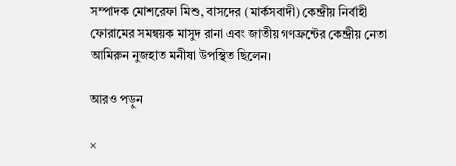সম্পাদক মোশরেফা মিশু, বাসদের (মার্কসবাদী) কেন্দ্রীয় নির্বাহী ফোরামের সমন্বয়ক মাসুদ রানা এবং জাতীয় গণফ্রন্টের কেন্দ্রীয় নেতা আমিরুন নুজহাত মনীষা উপস্থিত ছিলেন।

আরও পড়ুন

×